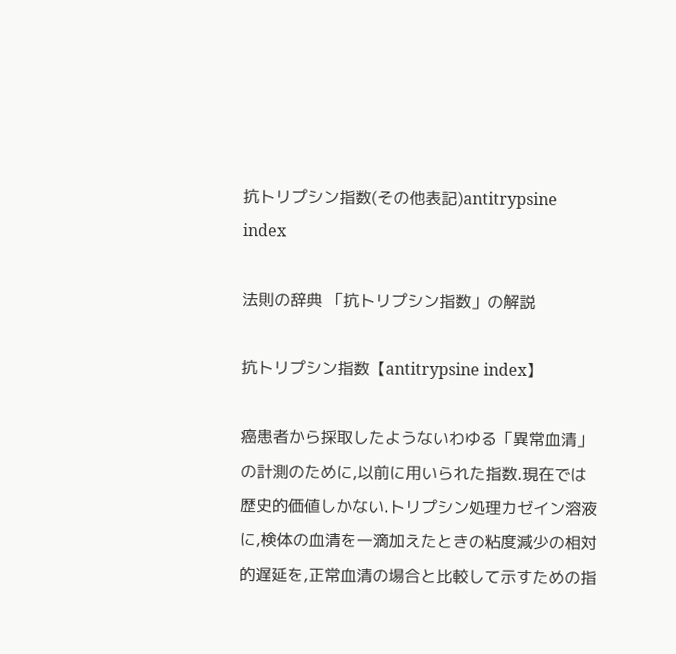抗トリプシン指数(その他表記)antitrypsine index

法則の辞典 「抗トリプシン指数」の解説

抗トリプシン指数【antitrypsine index】

癌患者から採取したようないわゆる「異常血清」の計測のために,以前に用いられた指数.現在では歴史的価値しかない.トリプシン処理カゼイン溶液に,検体の血清を一滴加えたときの粘度減少の相対的遅延を,正常血清の場合と比較して示すための指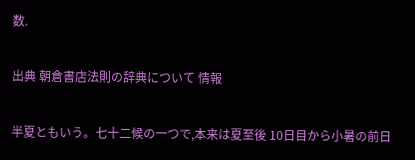数.

出典 朝倉書店法則の辞典について 情報

半夏ともいう。七十二候の一つで,本来は夏至後 10日目から小暑の前日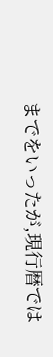までをいったが,現行暦では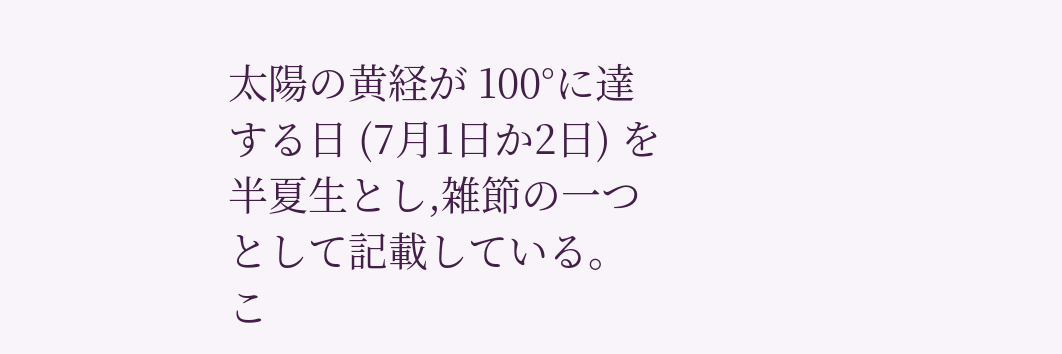太陽の黄経が 100°に達する日 (7月1日か2日) を半夏生とし,雑節の一つとして記載している。こ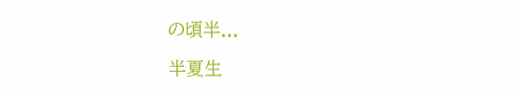の頃半...

半夏生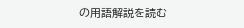の用語解説を読む